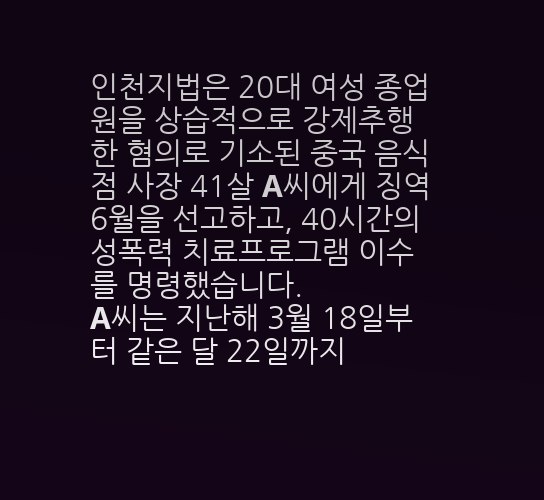인천지법은 20대 여성 종업원을 상습적으로 강제추행한 혐의로 기소된 중국 음식점 사장 41살 A씨에게 징역 6월을 선고하고, 40시간의 성폭력 치료프로그램 이수를 명령했습니다.
A씨는 지난해 3월 18일부터 같은 달 22일까지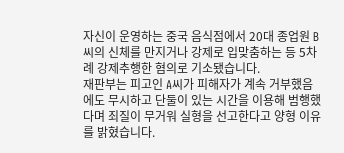자신이 운영하는 중국 음식점에서 20대 종업원 B씨의 신체를 만지거나 강제로 입맞춤하는 등 5차례 강제추행한 혐의로 기소됐습니다.
재판부는 피고인 A씨가 피해자가 계속 거부했음에도 무시하고 단둘이 있는 시간을 이용해 범행했다며 죄질이 무거워 실형을 선고한다고 양형 이유를 밝혔습니다.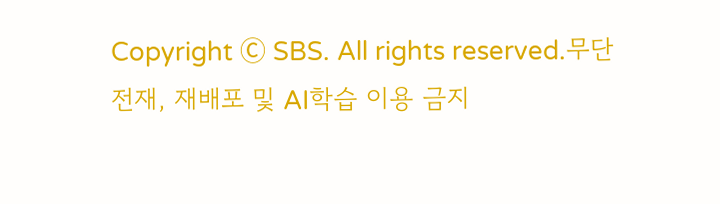Copyright Ⓒ SBS. All rights reserved.무단 전재, 재배포 및 AI학습 이용 금지